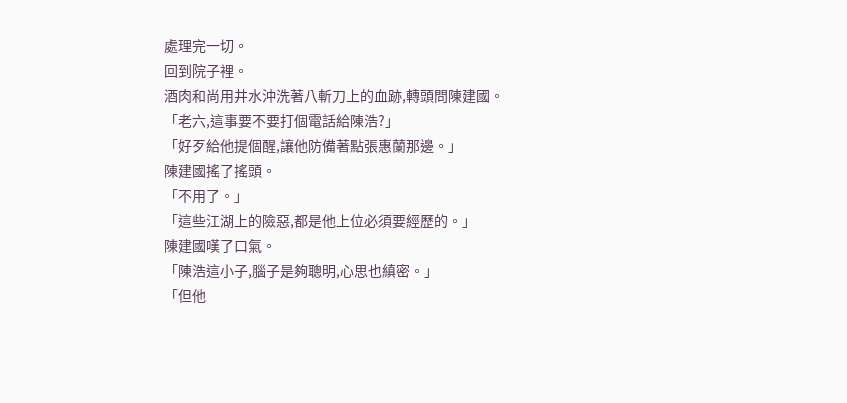處理完一切。
回到院子裡。
酒肉和尚用井水沖洗著八斬刀上的血跡,轉頭問陳建國。
「老六,這事要不要打個電話給陳浩?」
「好歹給他提個醒,讓他防備著點張惠蘭那邊。」
陳建國搖了搖頭。
「不用了。」
「這些江湖上的險惡,都是他上位必須要經歷的。」
陳建國嘆了口氣。
「陳浩這小子,腦子是夠聰明,心思也縝密。」
「但他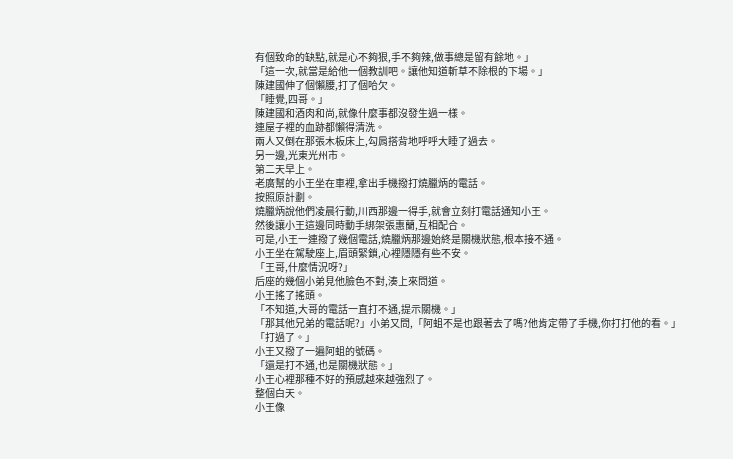有個致命的缺點,就是心不夠狠,手不夠辣,做事總是留有餘地。」
「這一次,就當是給他一個教訓吧。讓他知道斬草不除根的下場。」
陳建國伸了個懶腰,打了個哈欠。
「睡覺,四哥。」
陳建國和酒肉和尚,就像什麼事都沒發生過一樣。
連屋子裡的血跡都懶得清洗。
兩人又倒在那張木板床上,勾肩搭背地呼呼大睡了過去。
另一邊,光東光州市。
第二天早上。
老廣幫的小王坐在車裡,拿出手機撥打燒臘炳的電話。
按照原計劃。
燒臘炳說他們凌晨行動,川西那邊一得手,就會立刻打電話通知小王。
然後讓小王這邊同時動手綁架張惠蘭,互相配合。
可是,小王一連撥了幾個電話,燒臘炳那邊始終是關機狀態,根本接不通。
小王坐在駕駛座上,眉頭緊鎖,心裡隱隱有些不安。
「王哥,什麼情況呀?」
后座的幾個小弟見他臉色不對,湊上來問道。
小王搖了搖頭。
「不知道,大哥的電話一直打不通,提示關機。」
「那其他兄弟的電話呢?」小弟又問,「阿蛆不是也跟著去了嗎?他肯定帶了手機,你打打他的看。」
「打過了。」
小王又撥了一遍阿蛆的號碼。
「還是打不通,也是關機狀態。」
小王心裡那種不好的預感越來越強烈了。
整個白天。
小王像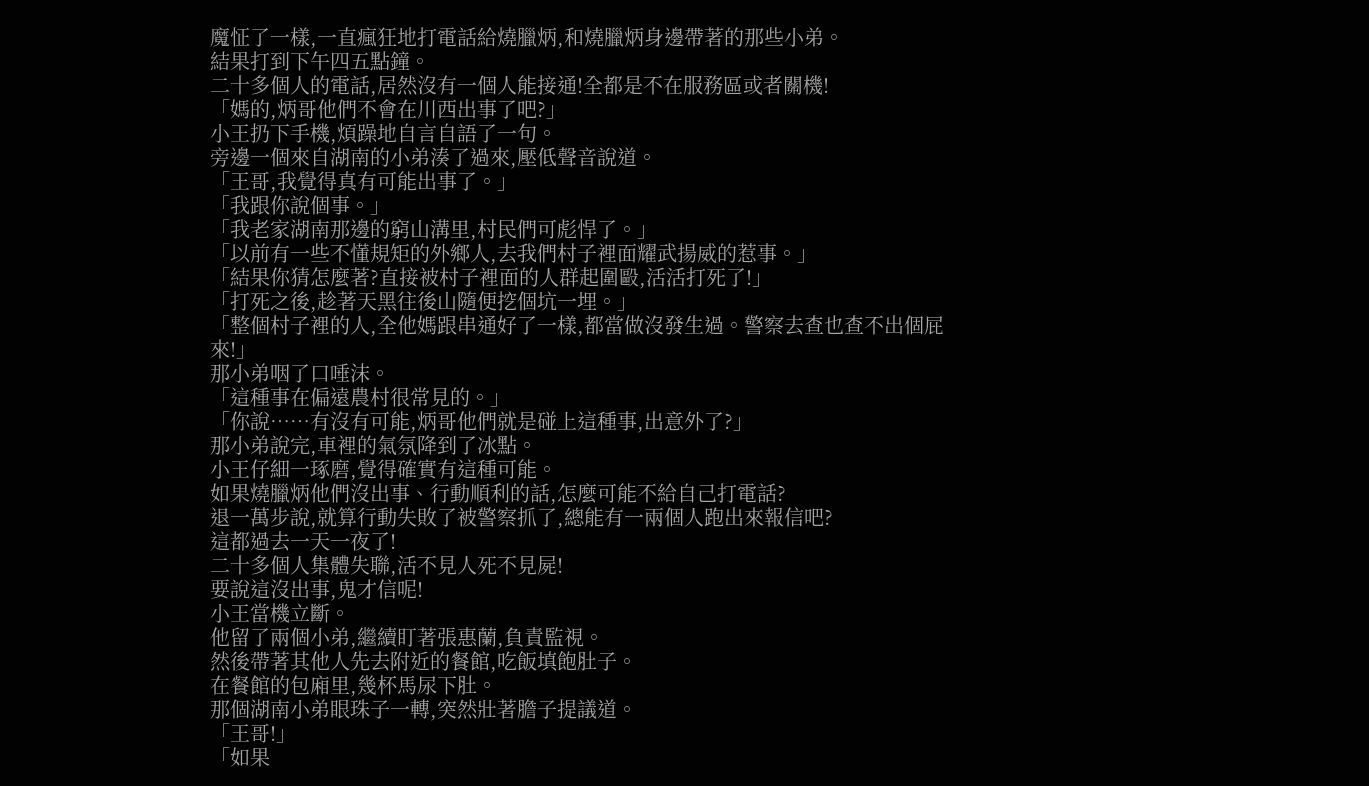魔怔了一樣,一直瘋狂地打電話給燒臘炳,和燒臘炳身邊帶著的那些小弟。
結果打到下午四五點鐘。
二十多個人的電話,居然沒有一個人能接通!全都是不在服務區或者關機!
「媽的,炳哥他們不會在川西出事了吧?」
小王扔下手機,煩躁地自言自語了一句。
旁邊一個來自湖南的小弟湊了過來,壓低聲音說道。
「王哥,我覺得真有可能出事了。」
「我跟你說個事。」
「我老家湖南那邊的窮山溝里,村民們可彪悍了。」
「以前有一些不懂規矩的外鄉人,去我們村子裡面耀武揚威的惹事。」
「結果你猜怎麼著?直接被村子裡面的人群起圍毆,活活打死了!」
「打死之後,趁著天黑往後山隨便挖個坑一埋。」
「整個村子裡的人,全他媽跟串通好了一樣,都當做沒發生過。警察去查也查不出個屁來!」
那小弟咽了口唾沫。
「這種事在偏遠農村很常見的。」
「你說……有沒有可能,炳哥他們就是碰上這種事,出意外了?」
那小弟說完,車裡的氣氛降到了冰點。
小王仔細一琢磨,覺得確實有這種可能。
如果燒臘炳他們沒出事、行動順利的話,怎麼可能不給自己打電話?
退一萬步說,就算行動失敗了被警察抓了,總能有一兩個人跑出來報信吧?
這都過去一天一夜了!
二十多個人集體失聯,活不見人死不見屍!
要說這沒出事,鬼才信呢!
小王當機立斷。
他留了兩個小弟,繼續盯著張惠蘭,負責監視。
然後帶著其他人先去附近的餐館,吃飯填飽肚子。
在餐館的包廂里,幾杯馬尿下肚。
那個湖南小弟眼珠子一轉,突然壯著膽子提議道。
「王哥!」
「如果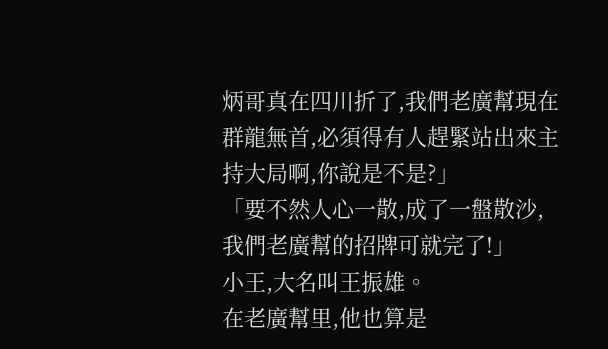炳哥真在四川折了,我們老廣幫現在群龍無首,必須得有人趕緊站出來主持大局啊,你說是不是?」
「要不然人心一散,成了一盤散沙,我們老廣幫的招牌可就完了!」
小王,大名叫王振雄。
在老廣幫里,他也算是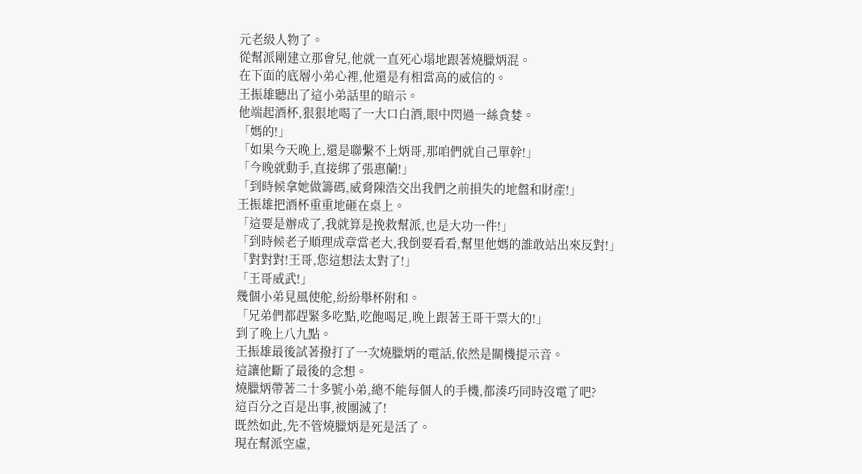元老級人物了。
從幫派剛建立那會兒,他就一直死心塌地跟著燒臘炳混。
在下面的底層小弟心裡,他還是有相當高的威信的。
王振雄聽出了這小弟話里的暗示。
他端起酒杯,狠狠地喝了一大口白酒,眼中閃過一絲貪婪。
「媽的!」
「如果今天晚上,還是聯繫不上炳哥,那咱們就自己單幹!」
「今晚就動手,直接綁了張惠蘭!」
「到時候拿她做籌碼,威脅陳浩交出我們之前損失的地盤和財產!」
王振雄把酒杯重重地砸在桌上。
「這要是辦成了,我就算是挽救幫派,也是大功一件!」
「到時候老子順理成章當老大,我倒要看看,幫里他媽的誰敢站出來反對!」
「對對對!王哥,您這想法太對了!」
「王哥威武!」
幾個小弟見風使舵,紛紛舉杯附和。
「兄弟們都趕緊多吃點,吃飽喝足,晚上跟著王哥干票大的!」
到了晚上八九點。
王振雄最後試著撥打了一次燒臘炳的電話,依然是關機提示音。
這讓他斷了最後的念想。
燒臘炳帶著二十多號小弟,總不能每個人的手機,都湊巧同時沒電了吧?
這百分之百是出事,被團滅了!
既然如此,先不管燒臘炳是死是活了。
現在幫派空虛,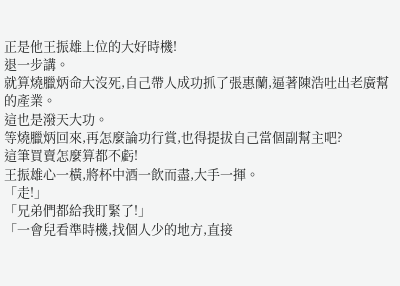正是他王振雄上位的大好時機!
退一步講。
就算燒臘炳命大沒死,自己帶人成功抓了張惠蘭,逼著陳浩吐出老廣幫的產業。
這也是潑天大功。
等燒臘炳回來,再怎麼論功行賞,也得提拔自己當個副幫主吧?
這筆買賣怎麼算都不虧!
王振雄心一橫,將杯中酒一飲而盡,大手一揮。
「走!」
「兄弟們都給我盯緊了!」
「一會兒看準時機,找個人少的地方,直接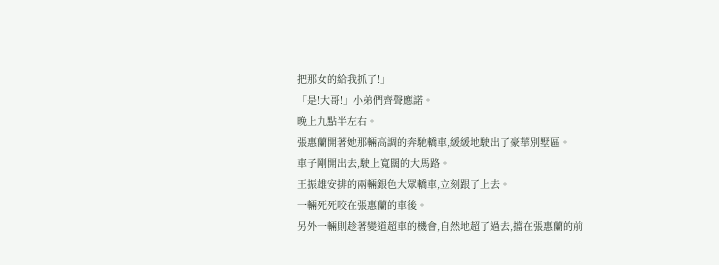把那女的給我抓了!」
「是!大哥!」小弟們齊聲應諾。
晚上九點半左右。
張惠蘭開著她那輛高調的奔馳轎車,緩緩地駛出了豪華別墅區。
車子剛開出去,駛上寬闊的大馬路。
王振雄安排的兩輛銀色大眾轎車,立刻跟了上去。
一輛死死咬在張惠蘭的車後。
另外一輛則趁著變道超車的機會,自然地超了過去,擋在張惠蘭的前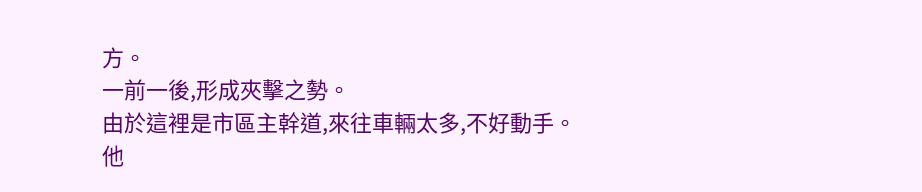方。
一前一後,形成夾擊之勢。
由於這裡是市區主幹道,來往車輛太多,不好動手。
他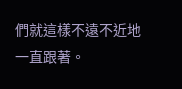們就這樣不遠不近地一直跟著。